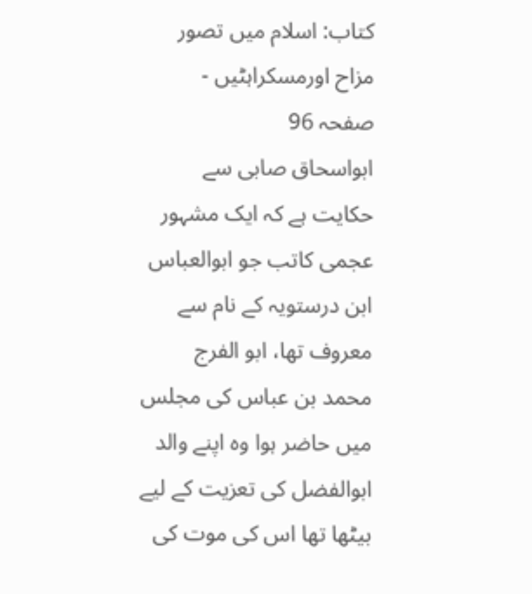کتاب: اسلام میں تصور مزاح اورمسکراہٹیں - صفحہ 96
ابواسحاق صابی سے حکایت ہے کہ ایک مشہور عجمی کاتب جو ابوالعباس ابن درستویہ کے نام سے معروف تھا، ابو الفرج محمد بن عباس کی مجلس میں حاضر ہوا وہ اپنے والد ابوالفضل کی تعزیت کے لیے بیٹھا تھا اس کی موت کی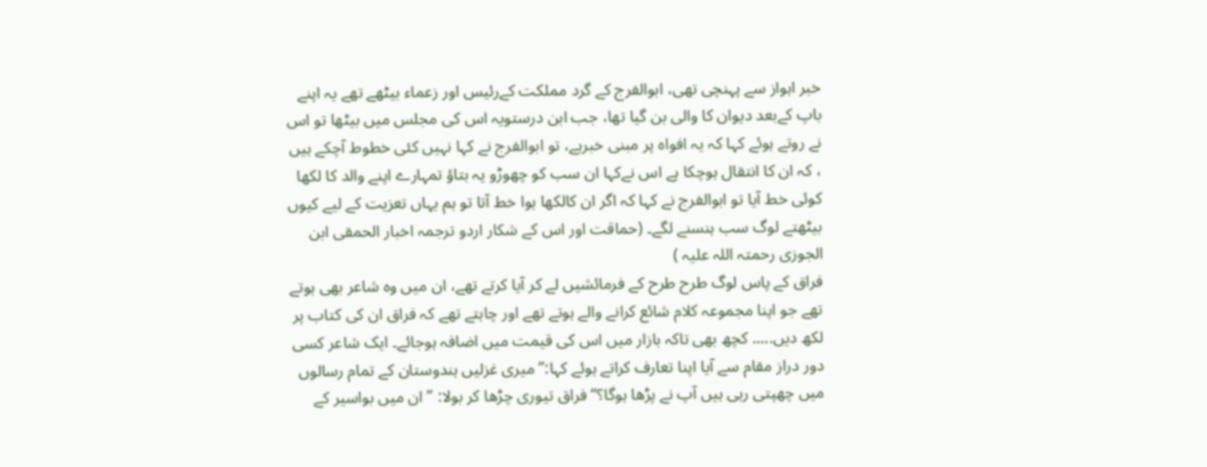خبر اہواز سے پہنچی تھی، ابوالفرج کے گرد مملکت کےرئیس اور زعماء بیٹھے تھے یہ اپنے باپ کےبعد دیوان کا والی بن گیا تھا، جب ابن درستویہ اس کی مجلس میں بیٹھا تو اس نے روتے ہوئے کہا کہ یہ افواہ پر مبنی خبرہے، تو ابوالفرج نے کہا نہیں کئی خطوط آچکے ہیں ، کہ ان کا انتقال ہوچکا ہے اس نےکہا ان سب کو چھوڑو یہ بتاؤ تمہارے اپنے والد کا لکھا کوئی خط آیا تو ابوالفرج نے کہا کہ اگر ان کالکھا ہوا خط آتا تو ہم یہاں تعزیت کے لیے کیوں بیٹھتے لوگ سب ہنسنے لگے۔ (حماقت اور اس کے شکار اردو ترجمہ اخبار الحمقی ابن الجوزی رحمتہ اللہ علیہ )
فراق کے پاس لوگ طرح طرح کے فرمائشیں لے کر آیا کرتے تھے، ان میں وہ شاعر بھی ہوتے تھے جو اپنا مجموعہ کلام شائع کرانے والے ہوتے تھے اور چاہتے تھے کہ فراق ان کی کتاب پر لکھ دیں..... کچھ بھی تاکہ بازار میں اس کی قیمت میں اضافہ ہوجائے۔ ایک شاعر کسی دور دراز مقام سے آیا اپنا تعارف کراتے ہوئے کہا:’’ میری غزلیں ہندوستان کے تمام رسالوں میں چھپتی رہی ہیں آپ نے پڑھا ہوگا؟‘‘ فراق تیوری چڑھا کر بولا: ’’ ان میں بواسیر کے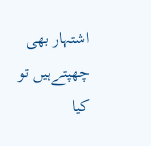اشتہار بھی چھپتےہیں تو کیا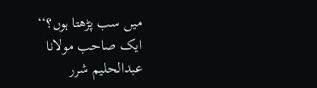میں سب پڑھتا ہوں؟‘‘
ایک صاحب مولانا عبدالحلیم شرر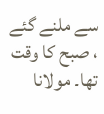سے ملنے گئے ، صبح کا وقت تھا۔ مولانا